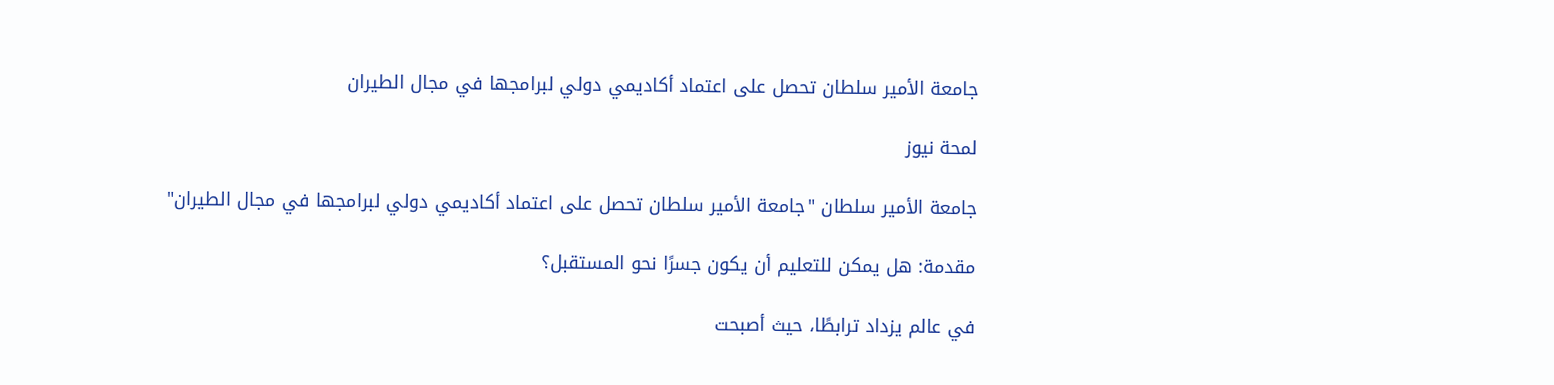جامعة الأمير سلطان تحصل على اعتماد أكاديمي دولي لبرامجها في مجال الطيران

لمحة نيوز

جامعة الأمير سلطان "جامعة الأمير سلطان تحصل على اعتماد أكاديمي دولي لبرامجها في مجال الطيران"

مقدمة: هل يمكن للتعليم أن يكون جسرًا نحو المستقبل؟

في عالم يزداد ترابطًا، حيث أصبحت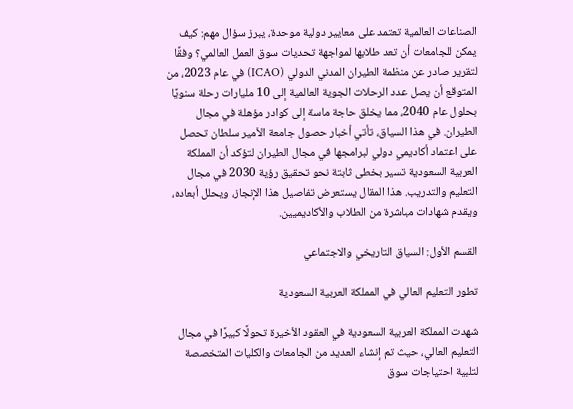الصناعات العالمية تعتمد على معايير دولية موحدة، يبرز سؤال مهم: كيف يمكن للجامعات أن تعد طلابها لمواجهة تحديات سوق العمل العالمي؟ وفقًا لتقرير صادر عن منظمة الطيران المدني الدولي (ICAO) في عام 2023، من المتوقع أن يصل عدد الرحلات الجوية العالمية إلى 10 مليارات رحلة سنويًا بحلول عام 2040، مما يخلق حاجة ماسة إلى كوادر مؤهلة في مجال الطيران. في هذا السياق، تأتي أخبار حصول جامعة الأمير سلطان تحصل على اعتماد أكاديمي دولي لبرامجها في مجال الطيران لتؤكد أن المملكة العربية السعودية تسير بخطى ثابتة نحو تحقيق رؤية 2030 في مجال التعليم والتدريب. هذا المقال يستعرض تفاصيل هذا الإنجاز، ويحلل أبعاده، ويقدم شهادات مباشرة من الطلاب والأكاديميين.

القسم الأول: السياق التاريخي والاجتماعي

تطور التعليم العالي في المملكة العربية السعودية

شهدت المملكة العربية السعودية في العقود الأخيرة تحولًا كبيرًا في مجال التعليم العالي، حيث تم إنشاء العديد من الجامعات والكليات المتخصصة لتلبية احتياجات سوق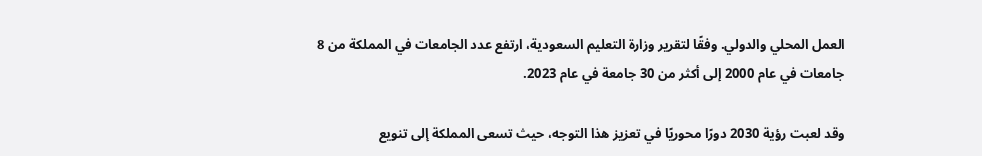العمل المحلي والدولي. وفقًا لتقرير وزارة التعليم السعودية، ارتفع عدد الجامعات في المملكة من 8 جامعات في عام 2000 إلى أكثر من 30 جامعة في عام 2023.

وقد لعبت رؤية 2030 دورًا محوريًا في تعزيز هذا التوجه، حيث تسعى المملكة إلى تنويع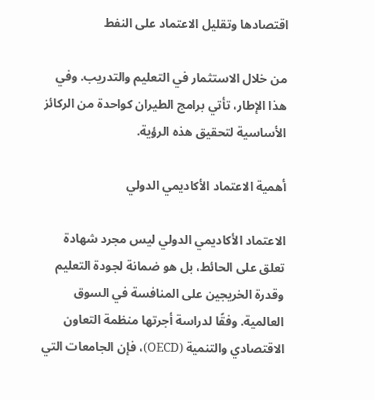اقتصادها وتقليل الاعتماد على النفط

من خلال الاستثمار في التعليم والتدريب. وفي هذا الإطار، تأتي برامج الطيران كواحدة من الركائز الأساسية لتحقيق هذه الرؤية.

أهمية الاعتماد الأكاديمي الدولي

الاعتماد الأكاديمي الدولي ليس مجرد شهادة تعلق على الحائط، بل هو ضمانة لجودة التعليم وقدرة الخريجين على المنافسة في السوق العالمية. وفقًا لدراسة أجرتها منظمة التعاون الاقتصادي والتنمية (OECD)، فإن الجامعات التي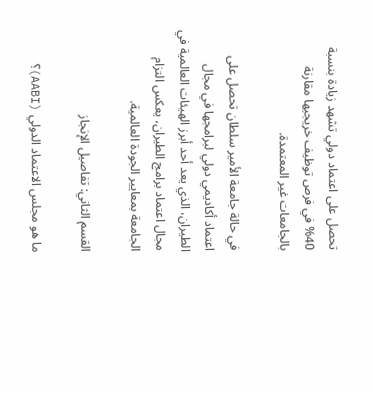تحصل على اعتماد دولي تشهد زيادة بنسبة 40% في فرص توظيف خريجيها مقارنة بالجامعات غير المعتمدة.

في حالة جامعة الأمير سلطان تحصل على اعتماد أكاديمي دولي لبرامجها في مجال الطيران، الذي يعد أحد أبرز الهيئات العالمية في مجال اعتماد برامج الطيران، يعكس التزام الجامعة بمعايير الجودة العالمية.

القسم الثاني: تفاصيل الإنجاز

ما هو مجلس الاعتماد الدولي (AABI)؟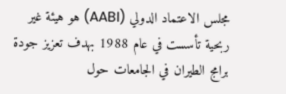مجلس الاعتماد الدولي (AABI) هو هيئة غير ربحية تأسست في عام 1988 بهدف تعزيز جودة برامج الطيران في الجامعات حول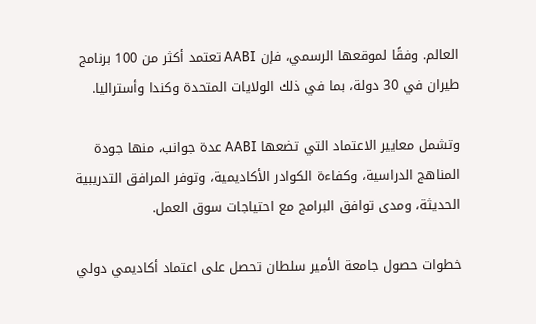العالم. وفقًا لموقعها الرسمي، فإن AABI تعتمد أكثر من 100 برنامج طيران في 30 دولة، بما في ذلك الولايات المتحدة وكندا وأستراليا.

وتشمل معايير الاعتماد التي تضعها AABI عدة جوانب، منها جودة المناهج الدراسية، وكفاءة الكوادر الأكاديمية، وتوفر المرافق التدريبية الحديثة، ومدى توافق البرامج مع احتياجات سوق العمل.

خطوات حصول جامعة الأمير سلطان تحصل على اعتماد أكاديمي دولي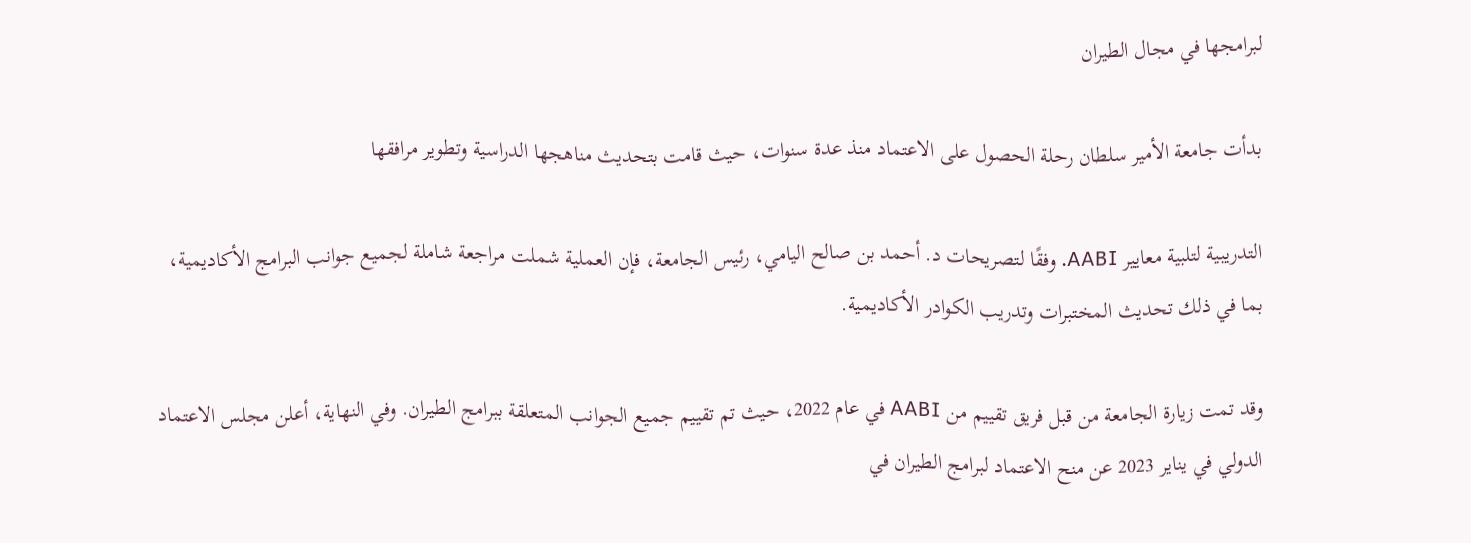لبرامجها في مجال الطيران

بدأت جامعة الأمير سلطان رحلة الحصول على الاعتماد منذ عدة سنوات، حيث قامت بتحديث مناهجها الدراسية وتطوير مرافقها

التدريبية لتلبية معايير AABI. وفقًا لتصريحات د. أحمد بن صالح اليامي، رئيس الجامعة، فإن العملية شملت مراجعة شاملة لجميع جوانب البرامج الأكاديمية، بما في ذلك تحديث المختبرات وتدريب الكوادر الأكاديمية.

وقد تمت زيارة الجامعة من قبل فريق تقييم من AABI في عام 2022، حيث تم تقييم جميع الجوانب المتعلقة ببرامج الطيران. وفي النهاية، أعلن مجلس الاعتماد الدولي في يناير 2023 عن منح الاعتماد لبرامج الطيران في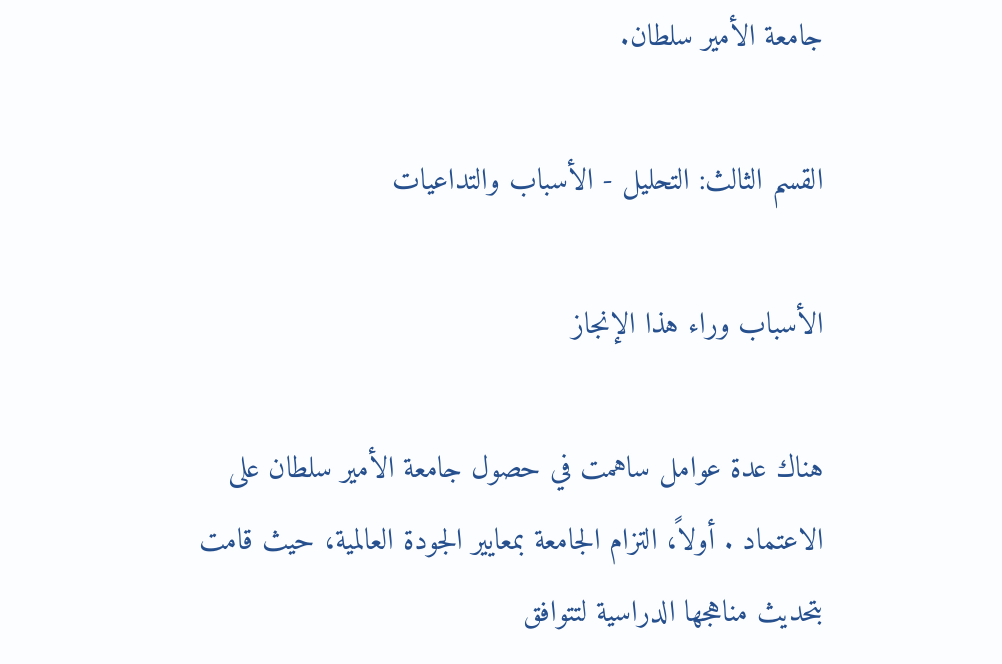جامعة الأمير سلطان.

القسم الثالث: التحليل - الأسباب والتداعيات

الأسباب وراء هذا الإنجاز

هناك عدة عوامل ساهمت في حصول جامعة الأمير سلطان على الاعتماد . أولاً، التزام الجامعة بمعايير الجودة العالمية، حيث قامت بتحديث مناهجها الدراسية لتتوافق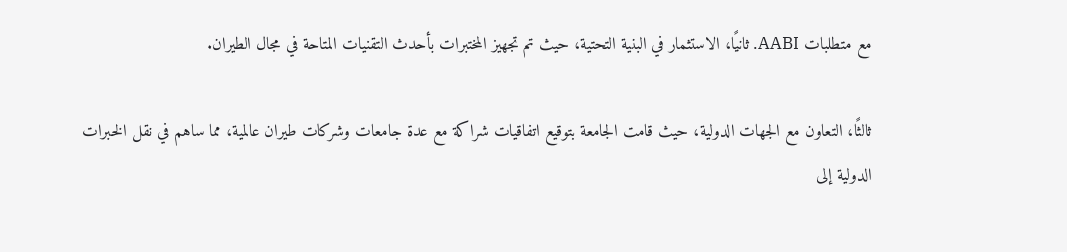مع متطلبات AABI. ثانيًا، الاستثمار في البنية التحتية، حيث تم تجهيز المختبرات بأحدث التقنيات المتاحة في مجال الطيران.

ثالثًا، التعاون مع الجهات الدولية، حيث قامت الجامعة بتوقيع اتفاقيات شراكة مع عدة جامعات وشركات طيران عالمية، مما ساهم في نقل الخبرات الدولية إلى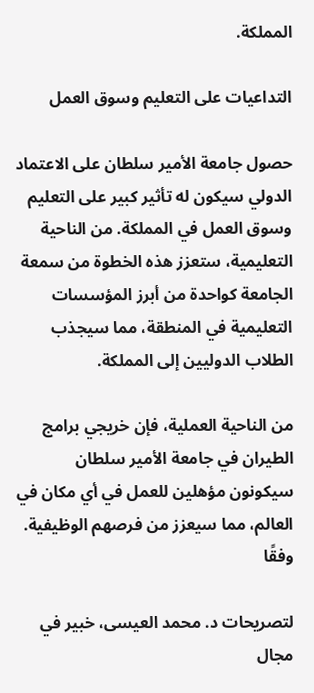المملكة.

التداعيات على التعليم وسوق العمل

حصول جامعة الأمير سلطان على الاعتماد الدولي سيكون له تأثير كبير على التعليم وسوق العمل في المملكة. من الناحية التعليمية، ستعزز هذه الخطوة من سمعة الجامعة كواحدة من أبرز المؤسسات التعليمية في المنطقة، مما سيجذب الطلاب الدوليين إلى المملكة.

من الناحية العملية، فإن خريجي برامج الطيران في جامعة الأمير سلطان سيكونون مؤهلين للعمل في أي مكان في العالم، مما سيعزز من فرصهم الوظيفية. وفقًا

لتصريحات د. محمد العيسى، خبير في مجال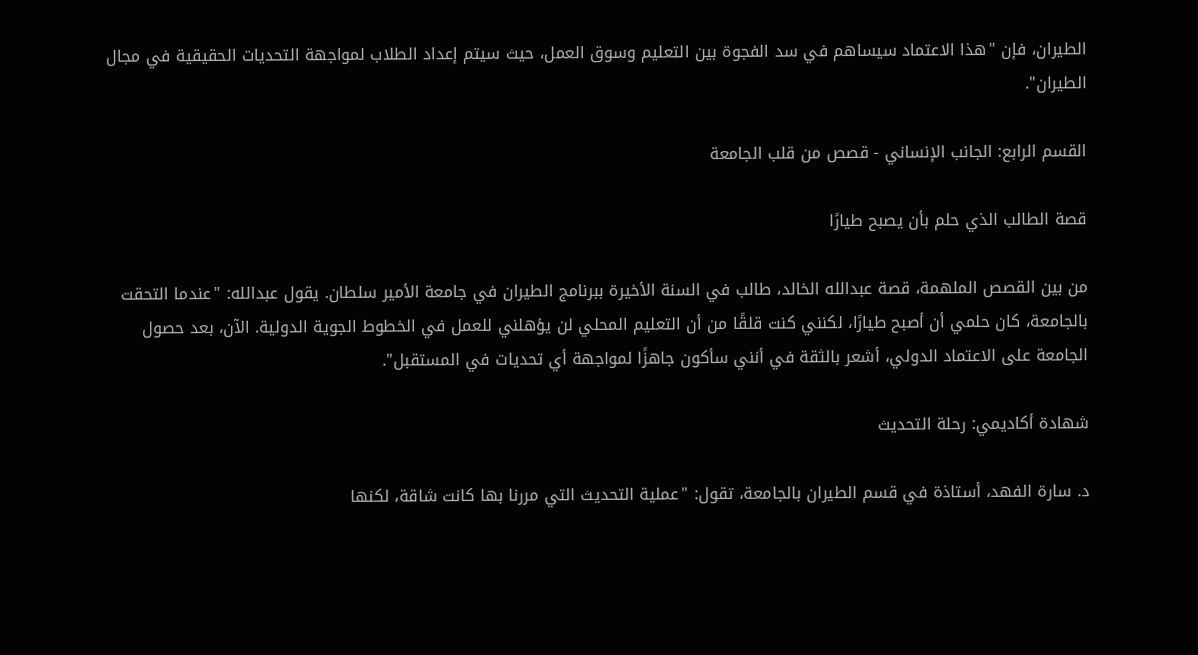الطيران، فإن "هذا الاعتماد سيساهم في سد الفجوة بين التعليم وسوق العمل، حيث سيتم إعداد الطلاب لمواجهة التحديات الحقيقية في مجال الطيران".

القسم الرابع: الجانب الإنساني - قصص من قلب الجامعة

قصة الطالب الذي حلم بأن يصبح طيارًا

من بين القصص الملهمة، قصة عبدالله الخالد، طالب في السنة الأخيرة ببرنامج الطيران في جامعة الأمير سلطان. يقول عبدالله: "عندما التحقت بالجامعة، كان حلمي أن أصبح طيارًا، لكنني كنت قلقًا من أن التعليم المحلي لن يؤهلني للعمل في الخطوط الجوية الدولية. الآن، بعد حصول الجامعة على الاعتماد الدولي، أشعر بالثقة في أنني سأكون جاهزًا لمواجهة أي تحديات في المستقبل".

شهادة أكاديمي: رحلة التحديث

د. سارة الفهد، أستاذة في قسم الطيران بالجامعة، تقول: "عملية التحديث التي مررنا بها كانت شاقة، لكنها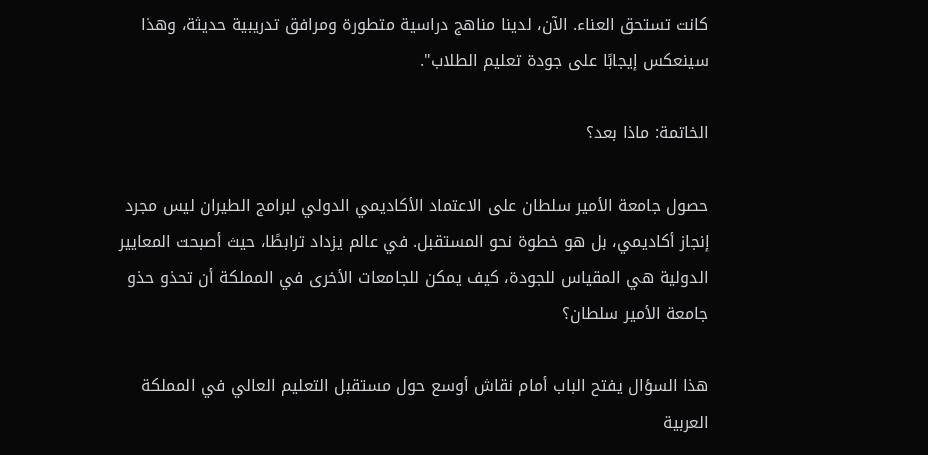كانت تستحق العناء. الآن، لدينا مناهج دراسية متطورة ومرافق تدريبية حديثة، وهذا سينعكس إيجابًا على جودة تعليم الطلاب".

الخاتمة: ماذا بعد؟

حصول جامعة الأمير سلطان على الاعتماد الأكاديمي الدولي لبرامج الطيران ليس مجرد إنجاز أكاديمي، بل هو خطوة نحو المستقبل. في عالم يزداد ترابطًا، حيث أصبحت المعايير الدولية هي المقياس للجودة، كيف يمكن للجامعات الأخرى في المملكة أن تحذو حذو جامعة الأمير سلطان؟

هذا السؤال يفتح الباب أمام نقاش أوسع حول مستقبل التعليم العالي في المملكة العربية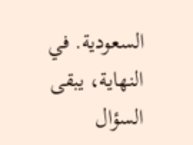السعودية. في النهاية، يبقى السؤال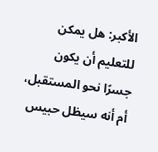الأكبر: هل يمكن للتعليم أن يكون جسرًا نحو المستقبل، أم أنه سيظل حبيس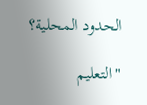الحدود المحلية؟

"التعليم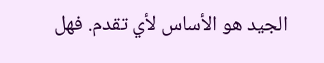الجيد هو الأساس لأي تقدم. فهل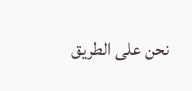نحن على الطريق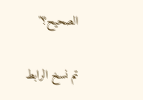الصحيح؟"

تم نسخ الرابط